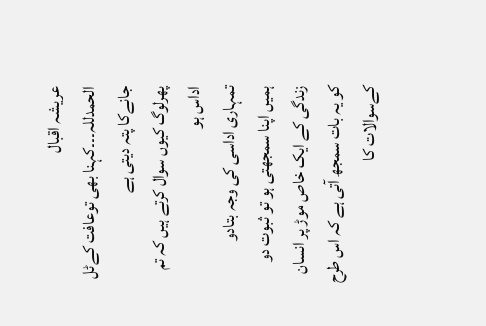عریشہ اقبال
الحمدللہ۔۔۔کہنا بھی توعافت کےٹل جانےکا پتہ دیتی ہے
پھرلوگ کیوں سوال کرتے ہیں کہ تم اداس ہو
تمہاری اداسی کی وجہ بتادو
ہمیں اپنا سمجھتی ہو تو ثبوت دو
زندگی کے ایک خاص موڑ پر انسان کو یہ بات سمجھ آتی ہے کہ اس طرح کےسوالات کا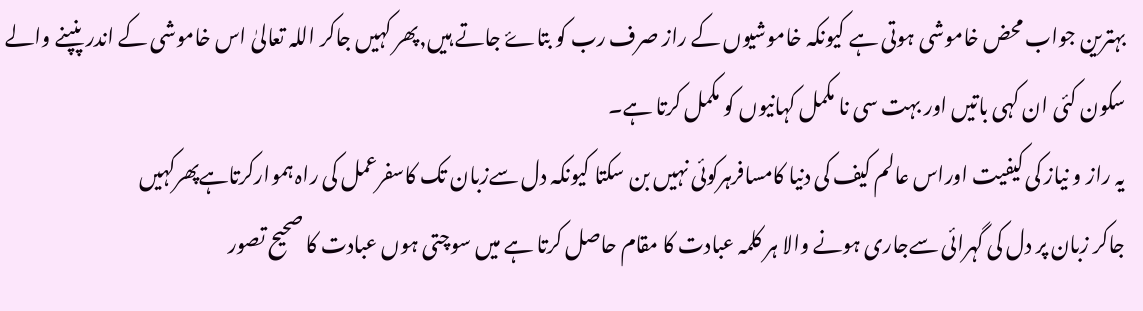بہترین جواب محض خاموشی ہوتی ہے کیونکہ خاموشیوں کے راز صرف رب کو بتاۓ جاتے ہیں,پھر کہیں جاکر اللہ تعالیٰ اس خاموشی کے اندر پنپنے والے سکون کئی ان کہی باتیں اور بہت سی نا مکمل کہانیوں کو مکمل کرتا ہے۔
یہ راز و نیاز کی کیفیت اوراس عالم کیف کی دنیا کامسافرہرکوئی نہیں بن سکتا کیونکہ دل سےزبان تک کاسفرعمل کی راہ ہموارکرتاہےپھرکہیں
جاکر زبان پر دل کی گہرائی سےجاری ہونے والا ہر کلمہ عبادت کا مقام حاصل کرتا ہے میں سوچتی ہوں عبادت کا صحیح تصور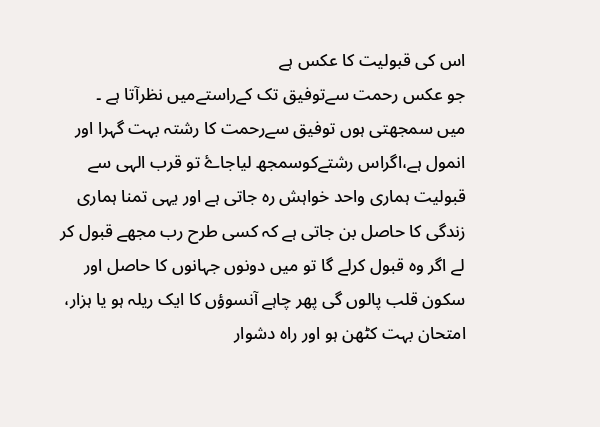اس کی قبولیت کا عکس ہے
جو عکس رحمت سےتوفیق تک کےراستےمیں نظرآتا ہے ۔
میں سمجھتی ہوں توفیق سےرحمت کا رشتہ بہت گہرا اور انمول ہے،اگراس رشتےکوسمجھ لیاجاۓ تو قرب الہی سے قبولیت ہماری واحد خواہش رہ جاتی ہے اور یہی تمنا ہماری زندگی کا حاصل بن جاتی ہے کہ کسی طرح رب مجھے قبول کر لے اگر وہ قبول کرلے گا تو میں دونوں جہانوں کا حاصل اور سکون قلب پالوں گی پھر چاہے آنسوؤں کا ایک ریلہ ہو یا ہزار، امتحان بہت کٹھن ہو اور راہ دشوار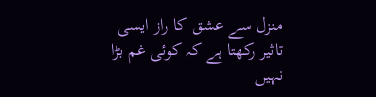منزل سے عشق کا راز ایسی تاثیر رکھتا ہے کہ کوئی غم بڑا نہیں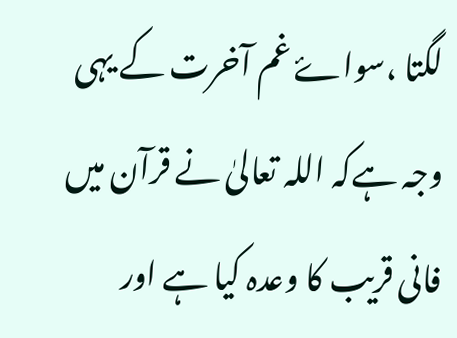لگتا ،سواۓ غم آخرت کے یہی وجہ ہےکہ اللہ تعالیٰ نے قرآن میں فانی قریب کا وعدہ کیا ہے اور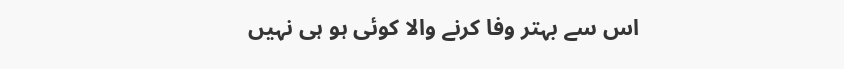اس سے بہتر وفا کرنے والا کوئی ہو ہی نہیں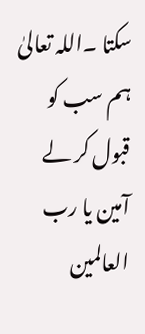سکتا ۔اللہ تعالیٰ ہم سب کو قبول کر لے آمین یا رب العالمین